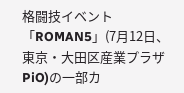格闘技イベント「ROMAN5」(7月12日、東京・大田区産業プラザPiO)の一部カ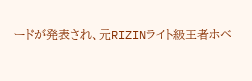ードが発表され、元RIZINライト級王者ホベ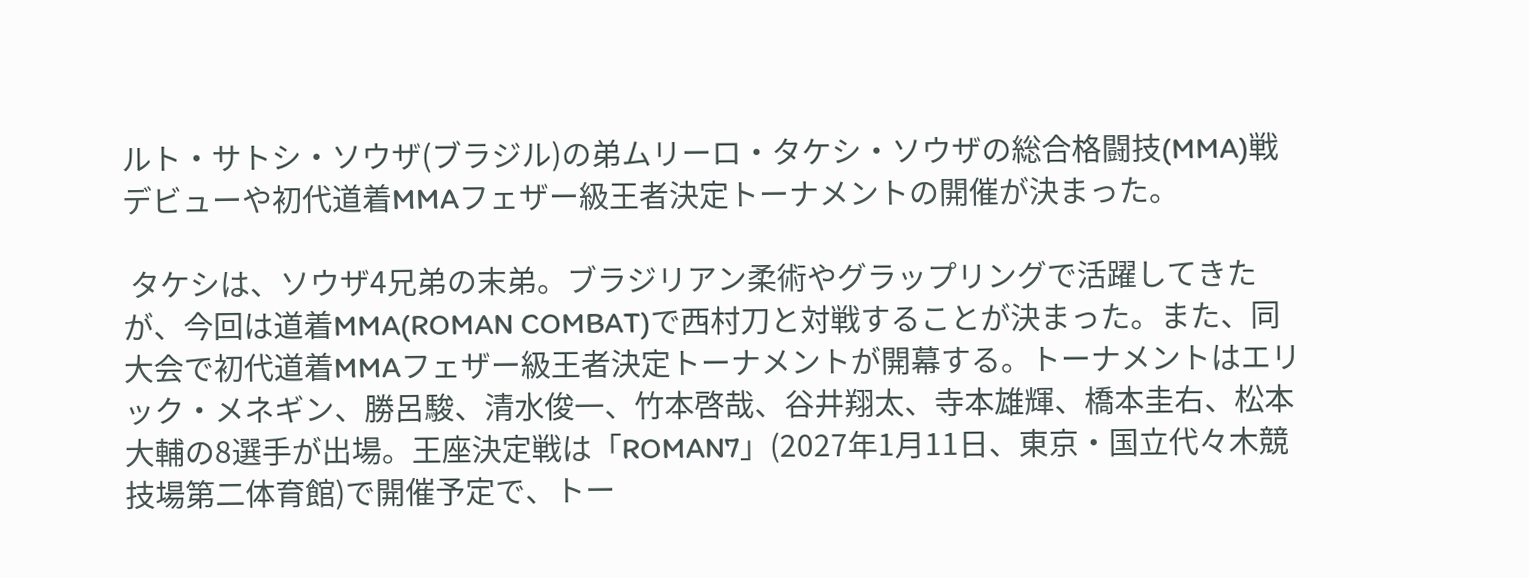ルト・サトシ・ソウザ(ブラジル)の弟ムリーロ・タケシ・ソウザの総合格闘技(MMA)戦デビューや初代道着MMAフェザー級王者決定トーナメントの開催が決まった。

 タケシは、ソウザ4兄弟の末弟。ブラジリアン柔術やグラップリングで活躍してきたが、今回は道着MMA(ROMAN COMBAT)で西村刀と対戦することが決まった。また、同大会で初代道着MMAフェザー級王者決定トーナメントが開幕する。トーナメントはエリック・メネギン、勝呂駿、清水俊一、竹本啓哉、谷井翔太、寺本雄輝、橋本圭右、松本大輔の8選手が出場。王座決定戦は「ROMAN7」(2027年1月11日、東京・国立代々木競技場第二体育館)で開催予定で、トー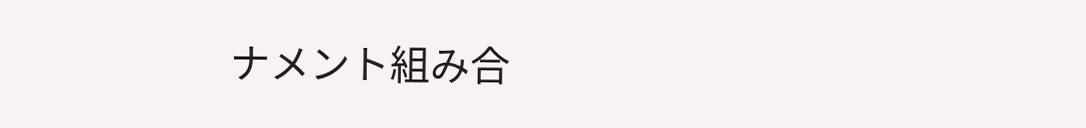ナメント組み合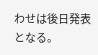わせは後日発表となる。